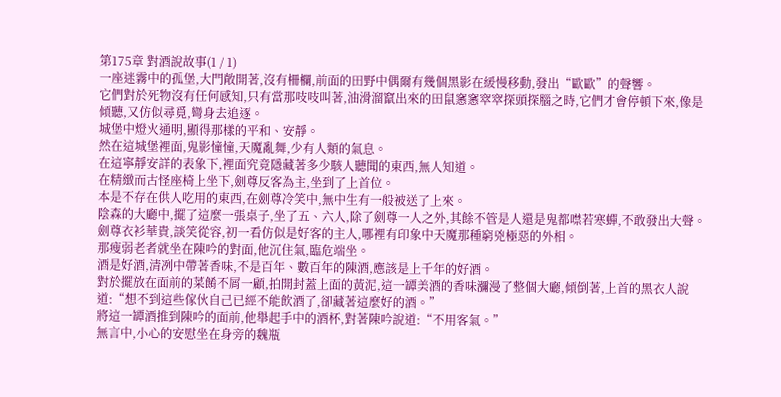第175章 對酒說故事(1 / 1)
一座迷霧中的孤堡,大門敞開著,沒有柵欄,前面的田野中偶爾有幾個黑影在緩慢移動,發出“歐歐”的聲響。
它們對於死物沒有任何感知,只有當那吱吱叫著,油滑溜竄出來的田鼠窸窸窣窣探頭探腦之時,它們才會停頓下來,像是傾聽,又仿似尋覓,彎身去追逐。
城堡中燈火通明,顯得那樣的平和、安靜。
然在這城堡裡面,鬼影憧憧,天魔亂舞,少有人類的氣息。
在這寧靜安詳的表象下,裡面究竟隱藏著多少駭人聽聞的東西,無人知道。
在精緻而古怪座椅上坐下,劍尊反客為主,坐到了上首位。
本是不存在供人吃用的東西,在劍尊冷笑中,無中生有一般被送了上來。
陰森的大廳中,擺了這麼一張桌子,坐了五、六人,除了劍尊一人之外,其餘不管是人還是鬼都噤若寒蟬,不敢發出大聲。
劍尊衣衫華貴,談笑從容,初一看仿似是好客的主人,哪裡有印象中天魔那種窮兇極惡的外相。
那瘦弱老者就坐在陳吟的對面,他沉住氣,臨危端坐。
酒是好酒,清冽中帶著香味,不是百年、數百年的陳酒,應該是上千年的好酒。
對於擺放在面前的菜餚不屑一顧,拍開封蓋上面的黃泥,這一罈美酒的香味瀰漫了整個大廳,傾倒著,上首的黑衣人說道:“想不到這些傢伙自己已經不能飲酒了,卻藏著這麼好的酒。”
將這一罈酒推到陳吟的面前,他舉起手中的酒杯,對著陳吟說道:“不用客氣。”
無言中,小心的安慰坐在身旁的魏瓶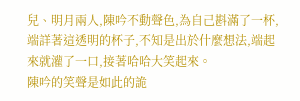兒、明月兩人,陳吟不動聲色,為自己斟滿了一杯,端詳著這透明的杯子,不知是出於什麼想法,端起來就灌了一口,接著哈哈大笑起來。
陳吟的笑聲是如此的詭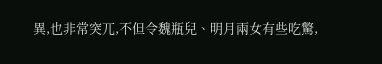異,也非常突兀,不但令魏瓶兒、明月兩女有些吃驚,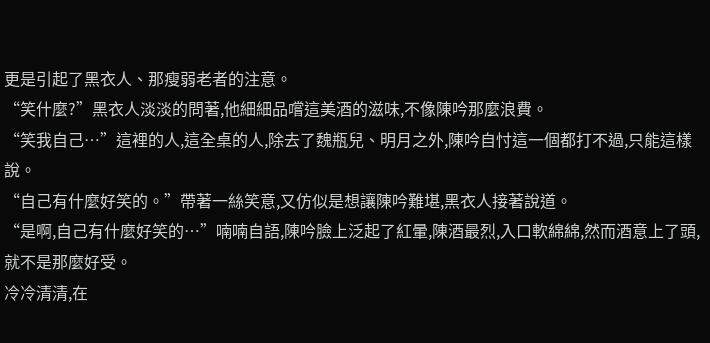更是引起了黑衣人、那瘦弱老者的注意。
“笑什麼?”黑衣人淡淡的問著,他細細品嚐這美酒的滋味,不像陳吟那麼浪費。
“笑我自己…”這裡的人,這全桌的人,除去了魏瓶兒、明月之外,陳吟自忖這一個都打不過,只能這樣說。
“自己有什麼好笑的。”帶著一絲笑意,又仿似是想讓陳吟難堪,黑衣人接著說道。
“是啊,自己有什麼好笑的…”喃喃自語,陳吟臉上泛起了紅暈,陳酒最烈,入口軟綿綿,然而酒意上了頭,就不是那麼好受。
冷冷清清,在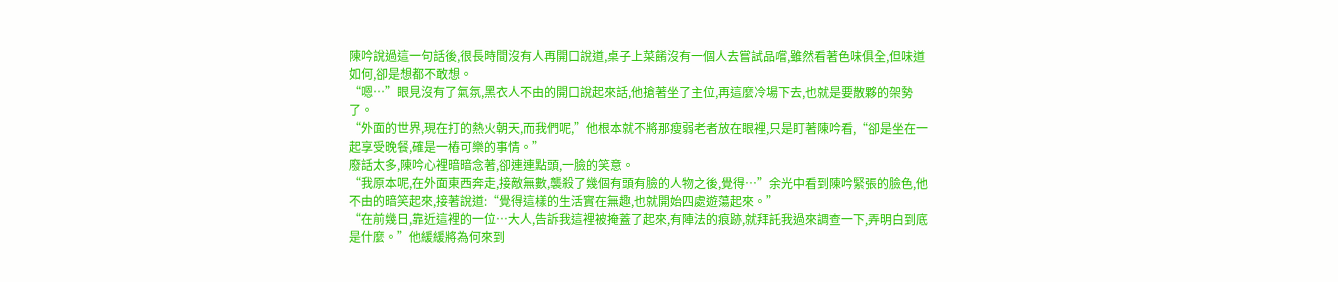陳吟說過這一句話後,很長時間沒有人再開口說道,桌子上菜餚沒有一個人去嘗試品嚐,雖然看著色味俱全,但味道如何,卻是想都不敢想。
“嗯…”眼見沒有了氣氛,黑衣人不由的開口說起來話,他搶著坐了主位,再這麼冷場下去,也就是要散夥的架勢了。
“外面的世界,現在打的熱火朝天,而我們呢,”他根本就不將那瘦弱老者放在眼裡,只是盯著陳吟看,“卻是坐在一起享受晚餐,確是一樁可樂的事情。”
廢話太多,陳吟心裡暗暗念著,卻連連點頭,一臉的笑意。
“我原本呢,在外面東西奔走,接敵無數,襲殺了幾個有頭有臉的人物之後,覺得…”余光中看到陳吟緊張的臉色,他不由的暗笑起來,接著說道:“覺得這樣的生活實在無趣,也就開始四處遊蕩起來。”
“在前幾日,靠近這裡的一位…大人,告訴我這裡被掩蓋了起來,有陣法的痕跡,就拜託我過來調查一下,弄明白到底是什麼。”他緩緩將為何來到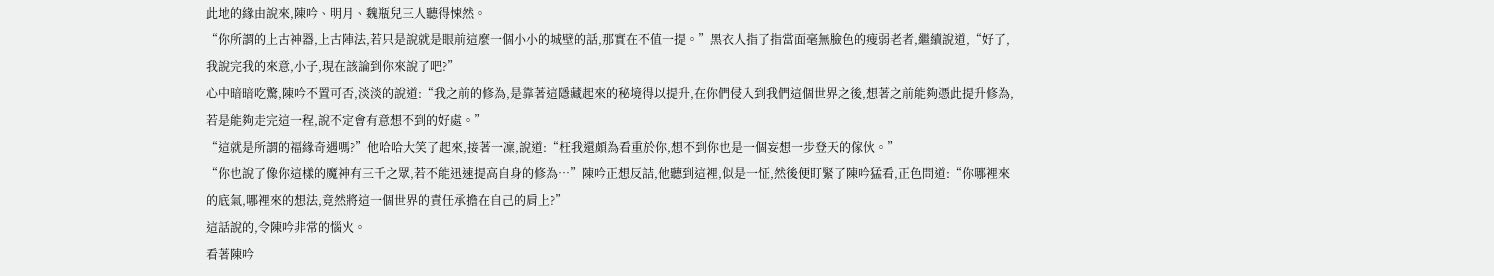此地的緣由說來,陳吟、明月、魏瓶兒三人聽得悚然。
“你所謂的上古神器,上古陣法,若只是說就是眼前這麼一個小小的城壁的話,那實在不值一提。”黑衣人指了指當面毫無臉色的瘦弱老者,繼續說道,“好了,我說完我的來意,小子,現在該論到你來說了吧?”
心中暗暗吃驚,陳吟不置可否,淡淡的說道:“我之前的修為,是靠著這隱藏起來的秘境得以提升,在你們侵入到我們這個世界之後,想著之前能夠憑此提升修為,若是能夠走完這一程,說不定會有意想不到的好處。”
“這就是所謂的福緣奇遇嗎?”他哈哈大笑了起來,接著一凜,說道:“枉我還頗為看重於你,想不到你也是一個妄想一步登天的傢伙。”
“你也說了像你這樣的魔神有三千之眾,若不能迅速提高自身的修為…”陳吟正想反詰,他聽到這裡,似是一怔,然後便盯緊了陳吟猛看,正色問道:“你哪裡來的底氣,哪裡來的想法,竟然將這一個世界的責任承擔在自己的肩上?”
這話說的,令陳吟非常的惱火。
看著陳吟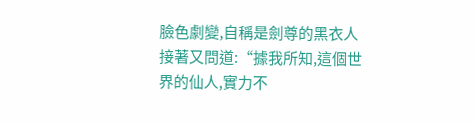臉色劇變,自稱是劍尊的黑衣人接著又問道:“據我所知,這個世界的仙人,實力不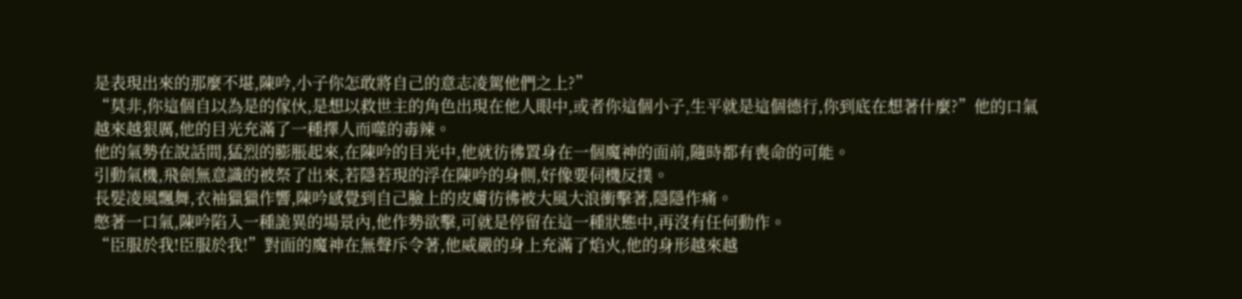是表現出來的那麼不堪,陳吟,小子你怎敢將自己的意志凌駕他們之上?”
“莫非,你這個自以為是的傢伙,是想以救世主的角色出現在他人眼中,或者你這個小子,生平就是這個德行,你到底在想著什麼?”他的口氣越來越狠厲,他的目光充滿了一種擇人而噬的毒辣。
他的氣勢在說話間,猛烈的膨脹起來,在陳吟的目光中,他就彷彿置身在一個魔神的面前,隨時都有喪命的可能。
引動氣機,飛劍無意識的被祭了出來,若隱若現的浮在陳吟的身側,好像要伺機反撲。
長髮凌風飄舞,衣袖獵獵作響,陳吟感覺到自己臉上的皮膚彷彿被大風大浪衝擊著,隱隱作痛。
憋著一口氣,陳吟陷入一種詭異的場景內,他作勢欲擊,可就是停留在這一種狀態中,再沒有任何動作。
“臣服於我!臣服於我!”對面的魔神在無聲斥令著,他威嚴的身上充滿了焰火,他的身形越來越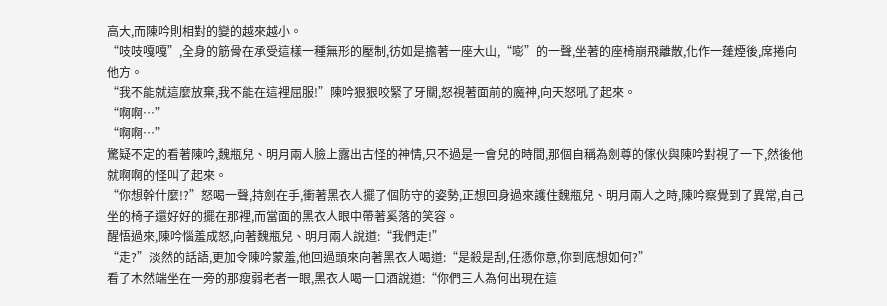高大,而陳吟則相對的變的越來越小。
“吱吱嘎嘎”,全身的筋骨在承受這樣一種無形的壓制,彷如是擔著一座大山,“嘭”的一聲,坐著的座椅崩飛離散,化作一蓬煙後,席捲向他方。
“我不能就這麼放棄,我不能在這裡屈服!”陳吟狠狠咬緊了牙關,怒視著面前的魔神,向天怒吼了起來。
“啊啊…”
“啊啊…”
驚疑不定的看著陳吟,魏瓶兒、明月兩人臉上露出古怪的神情,只不過是一會兒的時間,那個自稱為劍尊的傢伙與陳吟對視了一下,然後他就啊啊的怪叫了起來。
“你想幹什麼!?”怒喝一聲,持劍在手,衝著黑衣人擺了個防守的姿勢,正想回身過來護住魏瓶兒、明月兩人之時,陳吟察覺到了異常,自己坐的椅子還好好的擺在那裡,而當面的黑衣人眼中帶著奚落的笑容。
醒悟過來,陳吟惱羞成怒,向著魏瓶兒、明月兩人說道:“我們走!”
“走?”淡然的話語,更加令陳吟蒙羞,他回過頭來向著黑衣人喝道:“是殺是刮,任憑你意,你到底想如何?”
看了木然端坐在一旁的那瘦弱老者一眼,黑衣人喝一口酒說道:“你們三人為何出現在這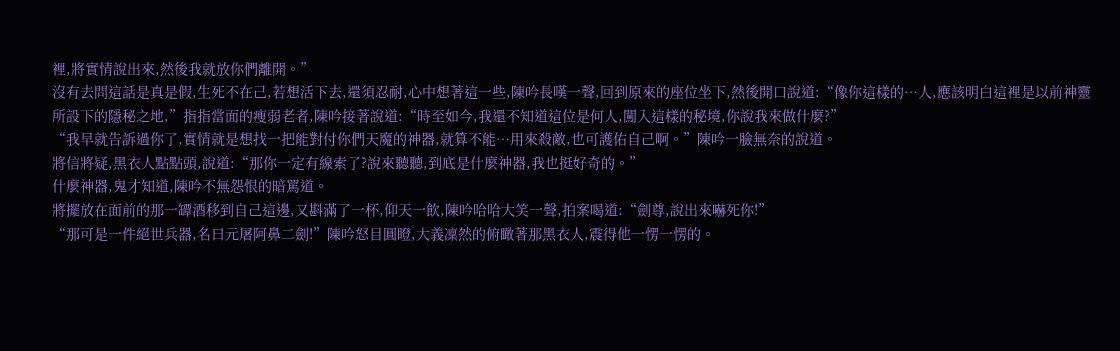裡,將實情說出來,然後我就放你們離開。”
沒有去問這話是真是假,生死不在己,若想活下去,還須忍耐,心中想著這一些,陳吟長嘆一聲,回到原來的座位坐下,然後開口說道:“像你這樣的…人,應該明白這裡是以前神靈所設下的隱秘之地,”指指當面的瘦弱老者,陳吟接著說道:“時至如今,我還不知道這位是何人,闖入這樣的秘境,你說我來做什麼?”
“我早就告訴過你了,實情就是想找一把能對付你們天魔的神器,就算不能…用來殺敵,也可護佑自己啊。”陳吟一臉無奈的說道。
將信將疑,黑衣人點點頭,說道:“那你一定有線索了?說來聽聽,到底是什麼神器,我也挺好奇的。”
什麼神器,鬼才知道,陳吟不無怨恨的暗罵道。
將擺放在面前的那一罈酒移到自己這邊,又斟滿了一杯,仰天一飲,陳吟哈哈大笑一聲,拍案喝道:“劍尊,說出來嚇死你!”
“那可是一件絕世兵器,名曰元屠阿鼻二劍!”陳吟怒目圓瞪,大義凜然的俯瞰著那黑衣人,震得他一愣一愣的。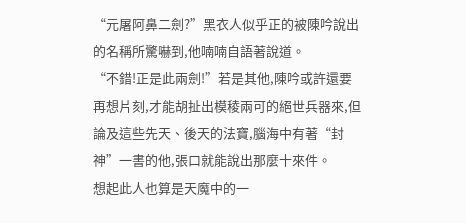“元屠阿鼻二劍?”黑衣人似乎正的被陳吟說出的名稱所驚嚇到,他喃喃自語著說道。
“不錯!正是此兩劍!”若是其他,陳吟或許還要再想片刻,才能胡扯出模稜兩可的絕世兵器來,但論及這些先天、後天的法寶,腦海中有著“封神”一書的他,張口就能說出那麼十來件。
想起此人也算是天魔中的一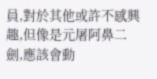員,對於其他或許不感興趣,但像是元屠阿鼻二劍,應該會動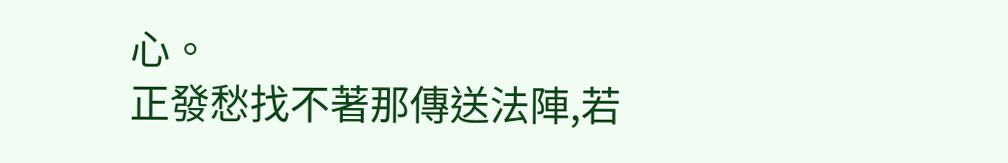心。
正發愁找不著那傳送法陣,若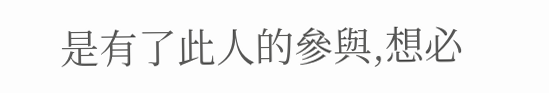是有了此人的參與,想必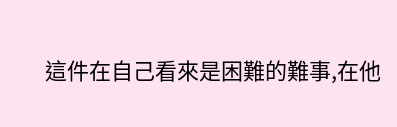這件在自己看來是困難的難事,在他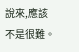說來,應該不是很難。